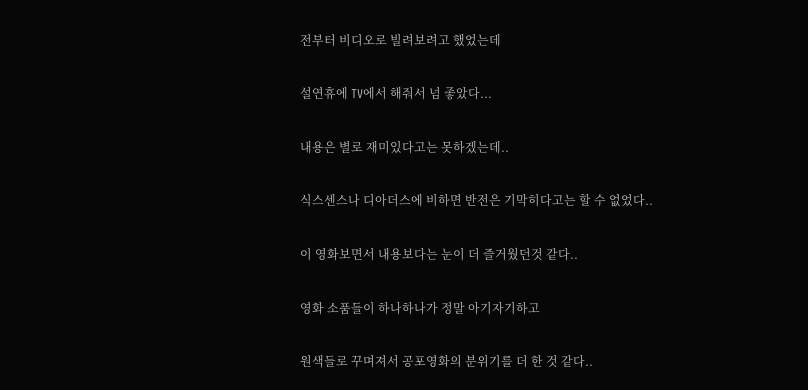전부터 비디오로 빌려보려고 했었는데

설연휴에 TV에서 해줘서 넘 좋았다...

내용은 별로 재미있다고는 못하겠는데..

식스센스나 디아더스에 비하면 반전은 기막히다고는 할 수 없었다..

이 영화보면서 내용보다는 눈이 더 즐거웠던것 같다..

영화 소품들이 하나하나가 정말 아기자기하고

원색들로 꾸며져서 공포영화의 분위기를 더 한 것 같다..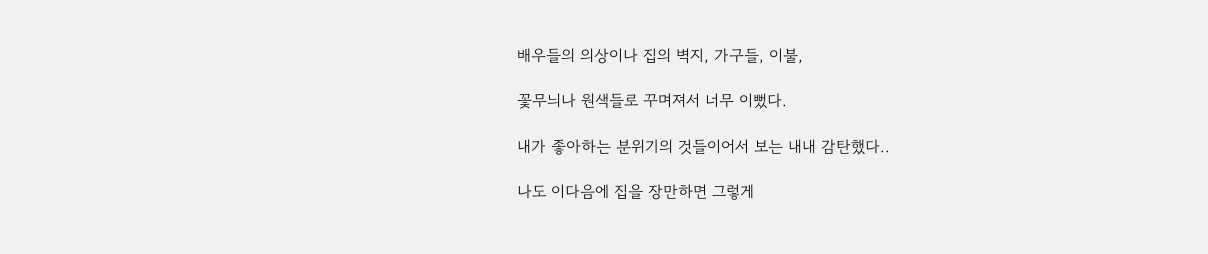배우들의 의상이나 집의 벽지, 가구들, 이불,

꽃무늬나 원색들로 꾸며져서 너무 이뻤다.

내가 좋아하는 분위기의 것들이어서 보는 내내 감탄했다..

나도 이다음에 집을 장만하면 그렇게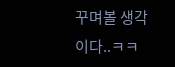꾸며볼 생각이다..ㅋㅋ